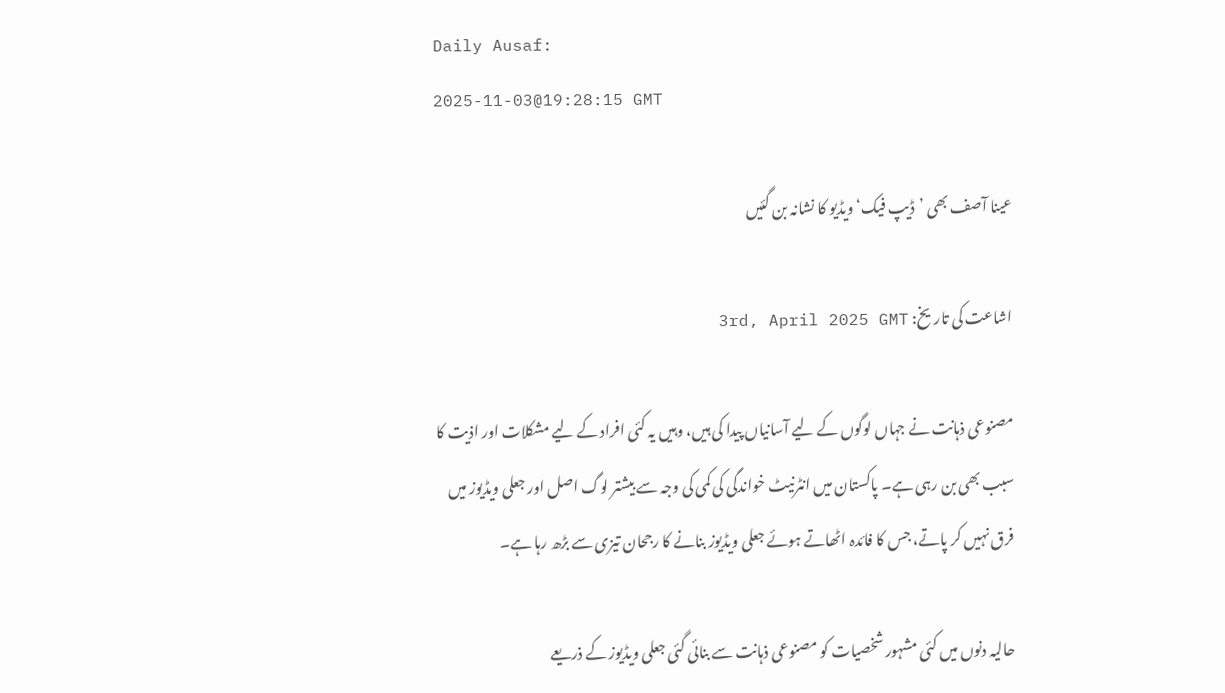Daily Ausaf:
2025-11-03@19:28:15 GMT

عینا آصف بھی ’ڈیپ فیک‘ ویڈیو کا نشانہ بن گئیں

اشاعت کی تاریخ: 3rd, April 2025 GMT

مصنوعی ذہانت نے جہاں لوگوں کے لیے آسانیاں پیدا کی ہیں، وہیں یہ کئی افراد کے لیے مشکلات اور اذیت کا سبب بھی بن رہی ہے۔ پاکستان میں انٹرنیٹ خواندگی کی کمی کی وجہ سے بیشتر لوگ اصل اور جعلی ویڈیوز میں فرق نہیں کر پاتے، جس کا فائدہ اٹھاتے ہوئے جعلی ویڈیوز بنانے کا رجحان تیزی سے بڑھ رہا ہے۔

حالیہ دنوں میں کئی مشہور شخصیات کو مصنوعی ذہانت سے بنائی گئی جعلی ویڈیوز کے ذریعے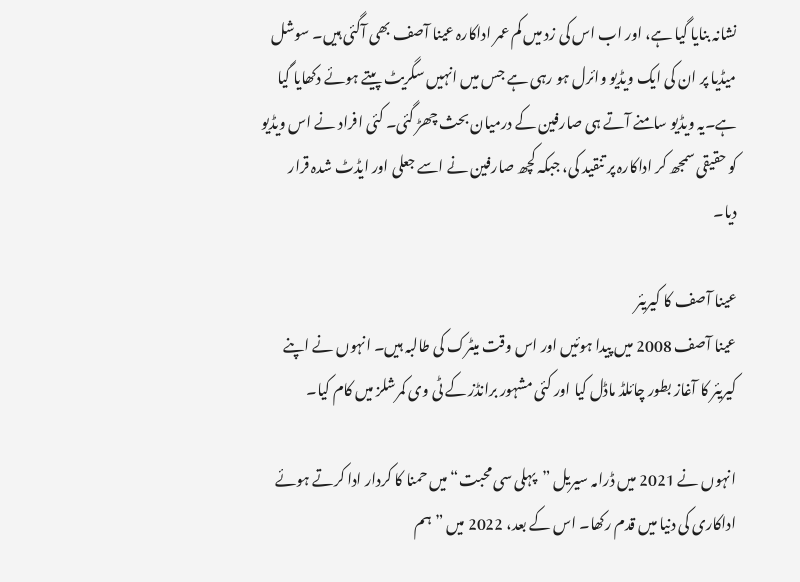نشانہ بنایا گیا ہے، اور اب اس کی زد میں کم عمر اداکارہ عینا آصف بھی آگئی ہیں۔ سوشل میڈیا پر ان کی ایک ویڈیو وائرل ہو رہی ہے جس میں انہیں سگریٹ پیتے ہوئے دکھایا گیا ہے۔یہ ویڈیو سامنے آتے ہی صارفین کے درمیان بحث چھڑ گئی۔ کئی افراد نے اس ویڈیو کو حقیقی سمجھ کر اداکارہ پر تنقید کی، جبکہ کچھ صارفین نے اسے جعلی اور ایڈٹ شدہ قرار دیا۔

عینا آصف کا کیریئر
عینا آصف 2008 میں پیدا ہوئیں اور اس وقت میٹرک کی طالبہ ہیں۔ انہوں نے اپنے کیریئر کا آغاز بطور چائلڈ ماڈل کیا اور کئی مشہور برانڈز کے ٹی وی کمرشلز میں کام کیا۔

انہوں نے 2021 میں ڈرامہ سیریل ”پہلی سی محبت“ میں حمنا کا کردار ادا کرتے ہوئے اداکاری کی دنیا میں قدم رکھا۔ اس کے بعد، 2022 میں ”ہم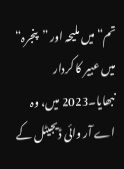تم“ میں ملیحہ اور ”پنجرہ“ میں عبیر کا کردار نبھایا۔2023 میں، وہ اے آر وائی ڈیجیٹل کے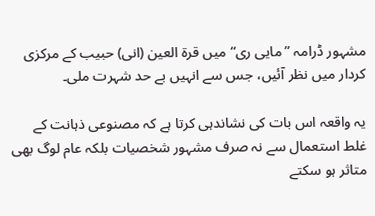مشہور ڈرامہ ”مایی ری“ میں قرۃ العین (انی) حبیب کے مرکزی کردار میں نظر آئیں، جس سے انہیں بے حد شہرت ملی۔

یہ واقعہ اس بات کی نشاندہی کرتا ہے کہ مصنوعی ذہانت کے غلط استعمال سے نہ صرف مشہور شخصیات بلکہ عام لوگ بھی متاثر ہو سکتے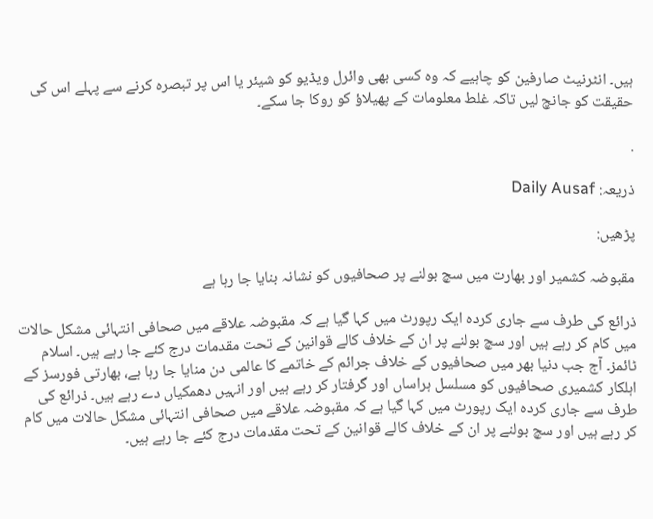ہیں۔ انٹرنیٹ صارفین کو چاہیے کہ وہ کسی بھی وائرل ویڈیو کو شیئر یا اس پر تبصرہ کرنے سے پہلے اس کی حقیقت کو جانچ لیں تاکہ غلط معلومات کے پھیلاؤ کو روکا جا سکے۔

.

ذریعہ: Daily Ausaf

پڑھیں:

مقبوضہ کشمیر اور بھارت میں سچ بولنے پر صحافیوں کو نشانہ بنایا جا رہا ہے

ذرائع کی طرف سے جاری کردہ ایک رپورٹ میں کہا گیا ہے کہ مقبوضہ علاقے میں صحافی انتہائی مشکل حالات میں کام کر رہے ہیں اور سچ بولنے پر ان کے خلاف کالے قوانین کے تحت مقدمات درج کئے جا رہے ہیں۔ اسلام ٹائمز۔ آج جب دنیا بھر میں صحافیوں کے خلاف جرائم کے خاتمے کا عالمی دن منایا جا رہا ہے، بھارتی فورسز کے اہلکار کشمیری صحافیوں کو مسلسل ہراساں اور گرفتار کر رہے ہیں اور انہیں دھمکیاں دے رہے ہیں۔ ذرائع کی طرف سے جاری کردہ ایک رپورٹ میں کہا گیا ہے کہ مقبوضہ علاقے میں صحافی انتہائی مشکل حالات میں کام کر رہے ہیں اور سچ بولنے پر ان کے خلاف کالے قوانین کے تحت مقدمات درج کئے جا رہے ہیں۔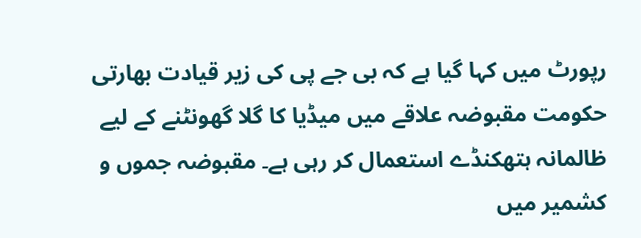رپورٹ میں کہا گیا ہے کہ بی جے پی کی زیر قیادت بھارتی حکومت مقبوضہ علاقے میں میڈیا کا گلا گھونٹنے کے لیے ظالمانہ ہتھکنڈے استعمال کر رہی ہے۔ مقبوضہ جموں و کشمیر میں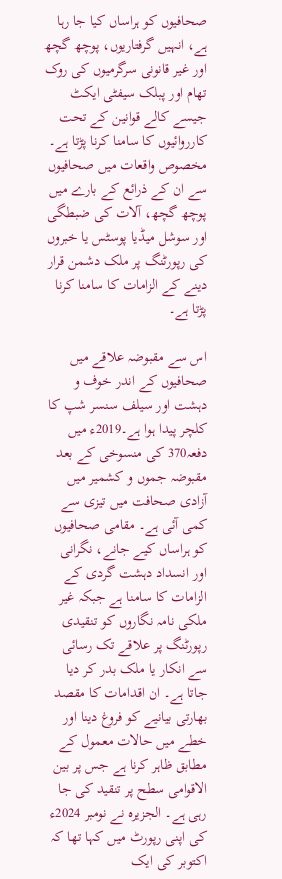صحافیوں کو ہراساں کیا جا رہا ہے، انہیں گرفتاریوں، پوچھ گچھ اور غیر قانونی سرگرمیوں کی روک تھام اور پبلک سیفٹی ایکٹ جیسے کالے قوانین کے تحت کارروائیوں کا سامنا کرنا پڑتا ہے۔ مخصوص واقعات میں صحافیوں سے ان کے ذرائع کے بارے میں پوچھ گچھ، آلات کی ضبطگی اور سوشل میڈیا پوسٹس یا خبروں کی رپورٹنگ پر ملک دشمن قرار دینے کے الزامات کا سامنا کرنا پڑتا ہے۔

اس سے مقبوضہ علاقے میں صحافیوں کے اندر خوف و دہشت اور سیلف سنسر شپ کا کلچر پیدا ہوا ہے۔2019ء میں دفعہ370 کی منسوخی کے بعد مقبوضہ جموں و کشمیر میں آزادی صحافت میں تیزی سے کمی آئی ہے۔ مقامی صحافیوں کو ہراساں کیے جانے، نگرانی اور انسداد دہشت گردی کے الزامات کا سامنا ہے جبکہ غیر ملکی نامہ نگاروں کو تنقیدی رپورٹنگ پر علاقے تک رسائی سے انکار یا ملک بدر کر دیا جاتا ہے۔ ان اقدامات کا مقصد بھارتی بیانیے کو فروغ دینا اور خطے میں حالات معمول کے مطابق ظاہر کرنا ہے جس پر بین الاقوامی سطح پر تنقید کی جا رہی ہے۔ الجزیرہ نے نومبر 2024ء کی اپنی رپورٹ میں کہا تھا کہ اکتوبر کی ایک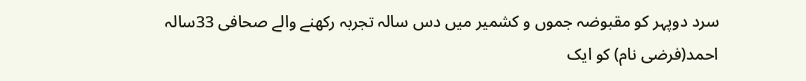سرد دوپہر کو مقبوضہ جموں و کشمیر میں دس سالہ تجربہ رکھنے والے صحافی 33سالہ احمد(فرضی نام) کو ایک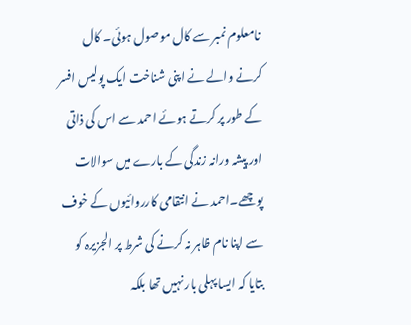نامعلوم نمبر سے کال موصول ہوئی۔ کال کرنے والے نے اپنی شناخت ایک پولیس افسر کے طور پر کرتے ہوئے احمد سے اس کی ذاتی اور پیشہ ورانہ زندگی کے بارے میں سوالات پوچھے۔احمد نے انتقامی کارروائیوں کے خوف سے اپنا نام ظاہر نہ کرنے کی شرط پر الجزیرہ کو بتایا کہ ایسا پہلی بار نہیں تھا بلکہ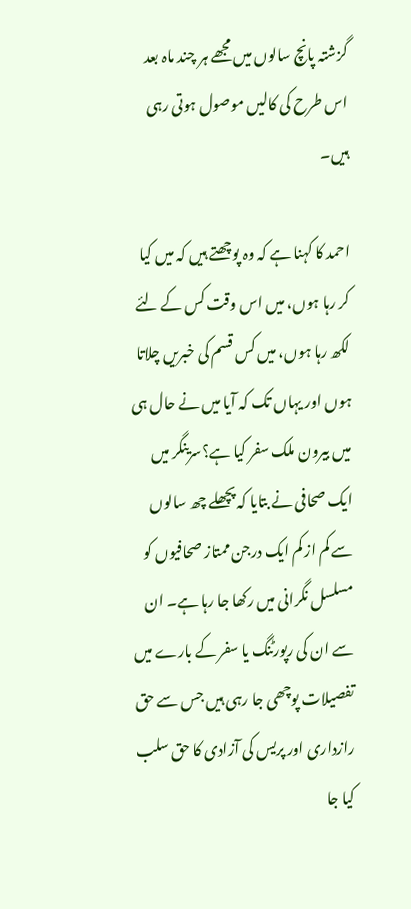گزشتہ پانچ سالوں میں مجھے ہر چند ماہ بعد اس طرح کی کالیں موصول ہوتی رہی ہیں۔

احمد کا کہنا ہے کہ وہ پوچھتے ہیں کہ میں کیا کر رہا ہوں، میں اس وقت کس کے لئے لکھ رہا ہوں، میں کس قسم کی خبریں چلاتا ہوں اور یہاں تک کہ آیا میں نے حال ہی میں بیرون ملک سفر کیا ہے؟سرینگر میں ایک صحافی نے بتایا کہ پچھلے چھ سالوں سے کم از کم ایک درجن ممتاز صحافیوں کو مسلسل نگرانی میں رکھا جا رہا ہے۔ ان سے ان کی رپورٹنگ یا سفر کے بارے میں تفصیلات پوچھی جا رہی ہیں جس سے حق رازداری اور پریس کی آزادی کا حق سلب کیا جا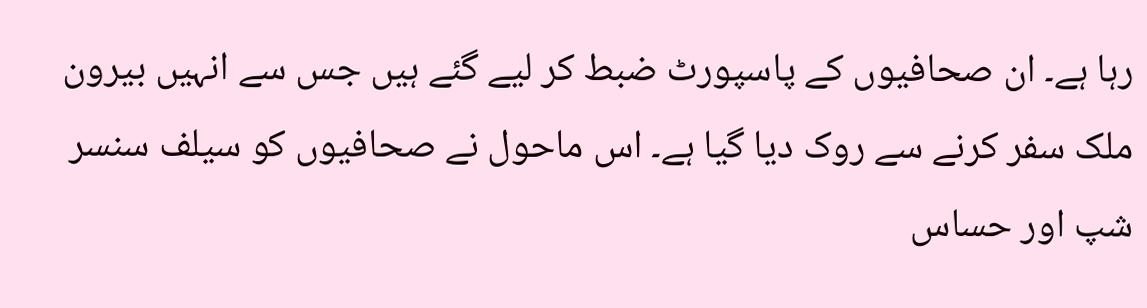رہا ہے۔ ان صحافیوں کے پاسپورٹ ضبط کر لیے گئے ہیں جس سے انہیں بیرون ملک سفر کرنے سے روک دیا گیا ہے۔ اس ماحول نے صحافیوں کو سیلف سنسر شپ اور حساس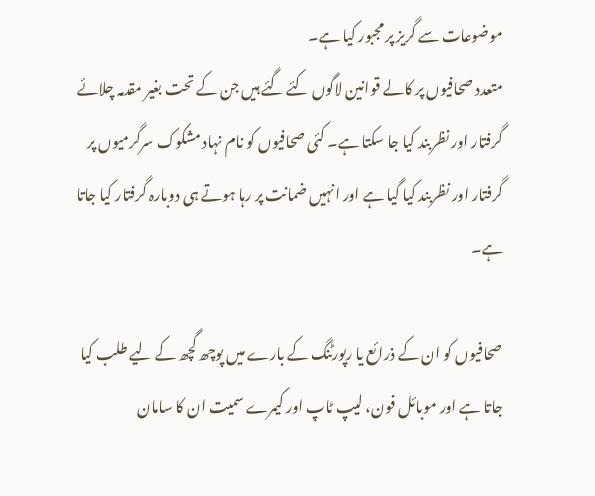موضوعات سے گریز پر مجبور کیا ہے۔
متعدد صحافیوں پر کالے قوانین لاگوں کئے گئے ہیں جن کے تحت بغیر مقدمہ چلائے گرفتار اور نظربند کیا جا سکتا ہے۔ کئی صحافیوں کو نام نہاد مشکوک سرگرمیوں پر گرفتار اور نظربند کیا گیا ہے اور انہیں ضمانت پر رہا ہوتے ہی دوبارہ گرفتار کیا جاتا ہے۔

صحافیوں کو ان کے ذرائع یا رپورٹنگ کے بارے میں پوچھ گچھ کے لیے طلب کیا جاتا ہے اور موبائل فون، لیپ ٹاپ اور کیمرے سمیت ان کا سامان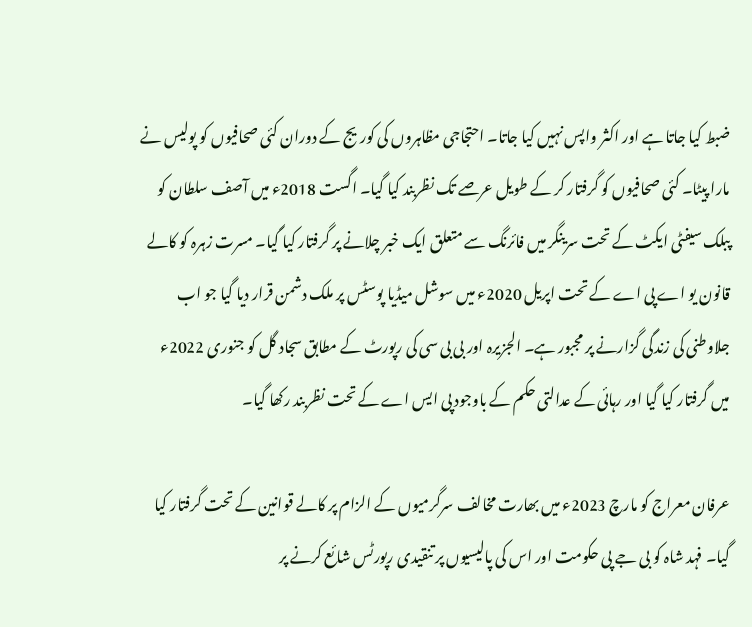ضبط کیا جاتا ہے اور اکثر واپس نہیں کیا جاتا۔ احتجاجی مظاہروں کی کوریج کے دوران کئی صحافیوں کو پولیس نے مارا پیٹا۔ کئی صحافیوں کو گرفتار کر کے طویل عرصے تک نظربند کیا گیا۔ اگست 2018ء میں آصف سلطان کو پبلک سیفٹی ایکٹ کے تحت سرینگر میں فائرنگ سے متعلق ایک خبر چلانے پر گرفتار کیا گیا۔ مسرت زہرہ کو کالے قانون یو اے پی اے کے تحت اپریل 2020ء میں سوشل میڈیا پوسٹس پر ملک دشمن قرار دیا گیا جو اب جلاوطنی کی زندگی گزارنے پر مجبور ہے۔ الجزیرہ اور بی بی سی کی رپورٹ کے مطابق سجاد گل کو جنوری 2022ء میں گرفتار کیا گیا اور رہائی کے عدالتی حکم کے باوجود پی ایس اے کے تحت نظربند رکھا گیا۔

عرفان معراج کو مارچ 2023ء میں بھارت مخالف سرگرمیوں کے الزام پر کالے قوانین کے تحت گرفتار کیا گیا۔ فہد شاہ کو بی جے پی حکومت اور اس کی پالیسیوں پر تنقیدی رپورٹس شائع کرنے پر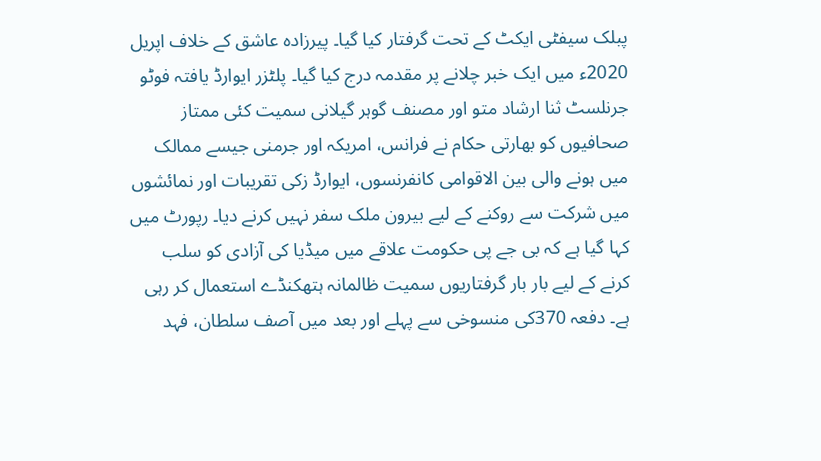پبلک سیفٹی ایکٹ کے تحت گرفتار کیا گیا۔ پیرزادہ عاشق کے خلاف اپریل 2020ء میں ایک خبر چلانے پر مقدمہ درج کیا گیا۔ پلٹزر ایوارڈ یافتہ فوٹو جرنلسٹ ثنا ارشاد متو اور مصنف گوہر گیلانی سمیت کئی ممتاز صحافیوں کو بھارتی حکام نے فرانس، امریکہ اور جرمنی جیسے ممالک میں ہونے والی بین الاقوامی کانفرنسوں، ایوارڈ زکی تقریبات اور نمائشوں میں شرکت سے روکنے کے لیے بیرون ملک سفر نہیں کرنے دیا۔ رپورٹ میں کہا گیا ہے کہ بی جے پی حکومت علاقے میں میڈیا کی آزادی کو سلب کرنے کے لیے بار بار گرفتاریوں سمیت ظالمانہ ہتھکنڈے استعمال کر رہی ہے۔ دفعہ 370کی منسوخی سے پہلے اور بعد میں آصف سلطان، فہد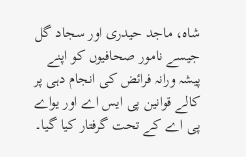شاہ، ماجد حیدری اور سجاد گل جیسے نامور صحافیوں کو اپنے پیشہ ورانہ فرائض کی انجام دہی پر کالے قوانین پی ایس اے اور یواے پی اے کے تحت گرفتار کیا گیا۔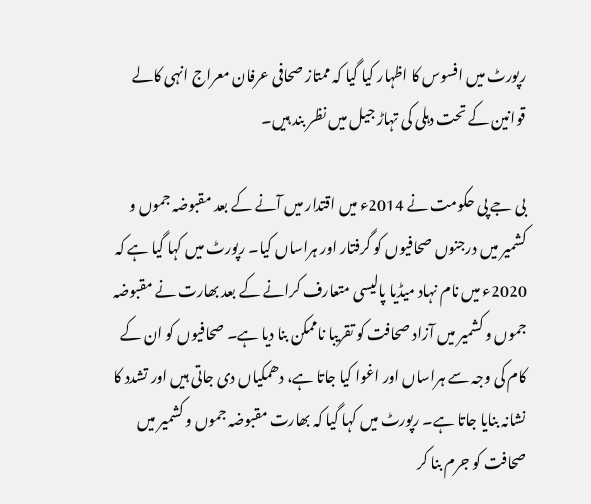رپورٹ میں افسوس کا اظہار کیا گیا کہ ممتاز صحافی عرفان معراج انہی کالے قوانین کے تحت دہلی کی تہاڑ جیل میں نظر بند ہیں۔

بی جے پی حکومت نے 2014ء میں اقتدار میں آنے کے بعد مقبوضہ جموں و کشمیر میں درجنوں صحافیوں کو گرفتار اور ہراساں کیا۔ رپورٹ میں کہا گیا ہے کہ 2020ء میں نام نہاد میڈیا پالیسی متعارف کرانے کے بعد بھارت نے مقبوضہ جموں و کشمیر میں آزاد صحافت کو تقریبا ناممکن بنا دیا ہے۔ صحافیوں کو ان کے کام کی وجہ سے ہراساں اور اغوا کیا جاتا ہے، دھمکیاں دی جاتی ہیں اور تشدد کا نشانہ بنایا جاتا ہے۔ رپورٹ میں کہا گیا کہ بھارت مقبوضہ جموں و کشمیر میں صحافت کو جرم بنا کر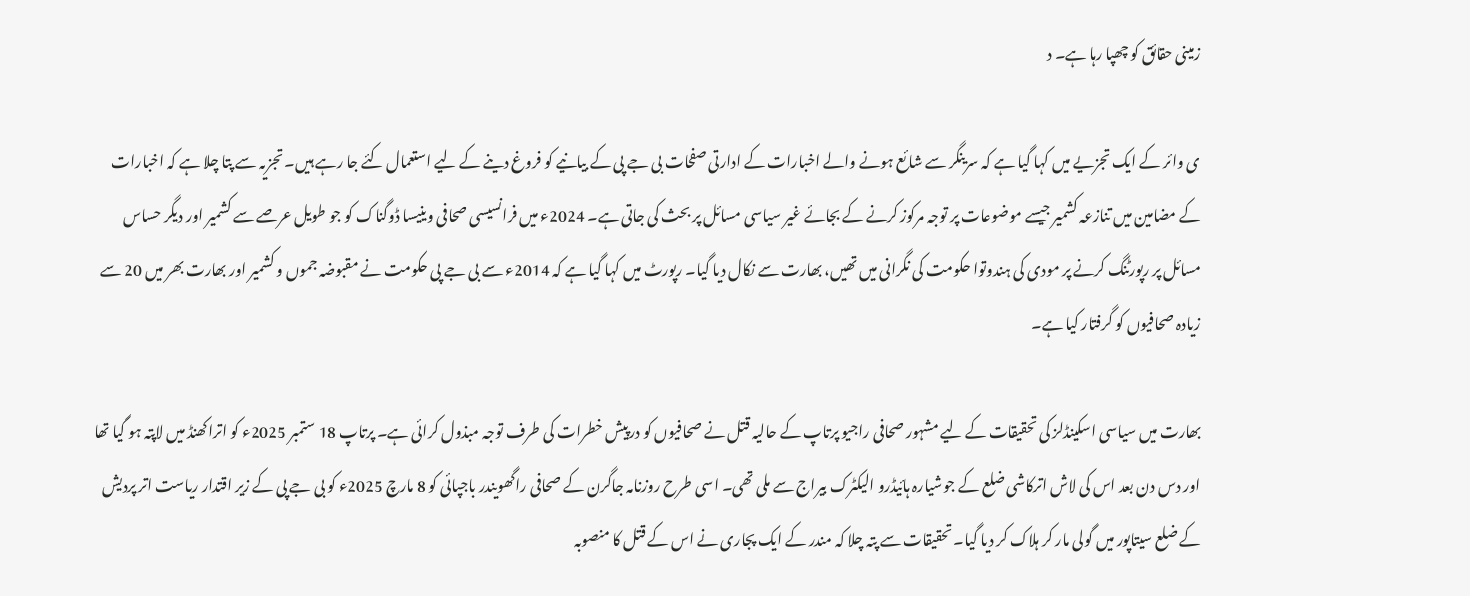زمینی حقائق کو چھپا رہا ہے۔ د

ی وائر کے ایک تجزیے میں کہا گیا ہے کہ سرینگر سے شائع ہونے والے اخبارات کے ادارتی صفحات بی جے پی کے بیانیے کو فروغ دینے کے لیے استعمال کئے جا رہے ہیں۔ تجزیہ سے پتا چلا ہے کہ اخبارات کے مضامین میں تنازعہ کشمیر جیسے موضوعات پر توجہ مرکوز کرنے کے بجائے غیر سیاسی مسائل پر بحث کی جاتی ہے۔ 2024ء میں فرانسیسی صحافی وینیسا ڈوگناک کو جو طویل عرصے سے کشمیر اور دیگر حساس مسائل پر رپورٹنگ کرنے پر مودی کی ہندوتوا حکومت کی نگرانی میں تھیں، بھارت سے نکال دیا گیا۔ رپورٹ میں کہا گیا ہے کہ 2014ء سے بی جے پی حکومت نے مقبوضہ جموں و کشمیر اور بھارت بھر میں 20 سے زیادہ صحافیوں کو گرفتار کیا ہے۔

بھارت میں سیاسی اسکینڈلز کی تحقیقات کے لیے مشہور صحافی راجیو پرتاپ کے حالیہ قتل نے صحافیوں کو درپیش خطرات کی طرف توجہ مبذول کرائی ہے۔ پرتاپ 18 ستمبر 2025ء کو اتراکھنڈ میں لاپتہ ہو گیا تھا اور دس دن بعد اس کی لاش اترکاشی ضلع کے جوشیارہ ہائیڈرو الیکٹرک بیراج سے ملی تھی۔ اسی طرح روزنامہ جاگرن کے صحافی راگھویندر باجپائی کو 8 مارچ 2025ء کو بی جے پی کے زیر اقتدار ریاست اتر پردیش کے ضلع سیتاپور میں گولی مار کر ہلاک کر دیا گیا۔ تحقیقات سے پتہ چلا کہ مندر کے ایک پجاری نے اس کے قتل کا منصوبہ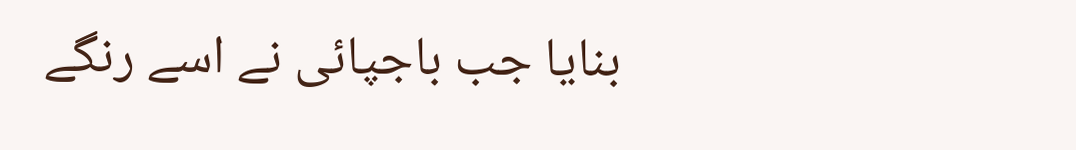بنایا جب باجپائی نے اسے رنگے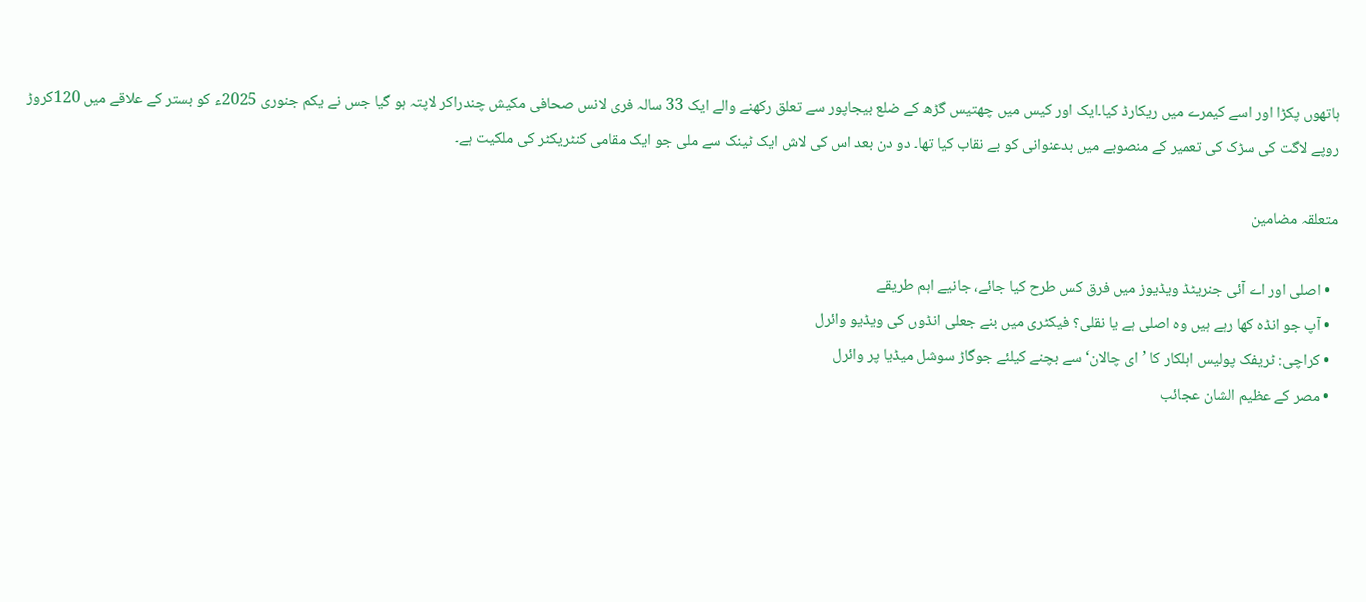ہاتھوں پکڑا اور اسے کیمرے میں ریکارڈ کیا۔ایک اور کیس میں چھتیس گڑھ کے ضلع بیجاپور سے تعلق رکھنے والے ایک 33 سالہ فری لانس صحافی مکیش چندراکر لاپتہ ہو گیا جس نے یکم جنوری 2025ء کو بستر کے علاقے میں 120کروڑ روپے لاگت کی سڑک کی تعمیر کے منصوبے میں بدعنوانی کو بے نقاب کیا تھا۔ دو دن بعد اس کی لاش ایک ٹینک سے ملی جو ایک مقامی کنٹریکٹر کی ملکیت ہے۔

متعلقہ مضامین

  • اصلی اور اے آئی جنریٹڈ ویڈیوز میں فرق کس طرح کیا جائے، جانیے اہم طریقے
  • آپ جو انڈہ کھا رہے ہیں وہ اصلی ہے یا نقلی؟ فیکٹری میں بنے جعلی انڈوں کی ویڈیو وائرل
  • کراچی: ٹریفک پولیس اہلکار کا ’ای چالان‘ سے بچنے کیلئے جوگاڑ سوشل میڈیا پر وائرل
  • مصر کے عظیم الشان عجائب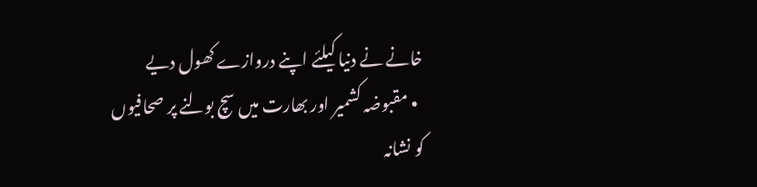خانے نے دنیا کیلئے اپنے دروازے کھول دیے
  • مقبوضہ کشمیر اور بھارت میں سچ بولنے پر صحافیوں کو نشانہ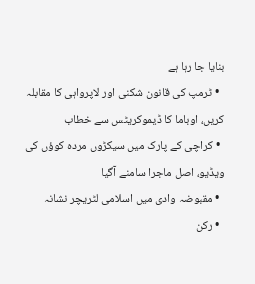بنایا جا رہا ہے
  • ٹرمپ کی قانون شکنی اور لاپرواہی کا مقابلہ کریں، اوباما کا ڈیموکریٹس سے خطاب
  • کراچی کے پارک میں سیکڑوں مردہ کوؤں کی ویڈیو، اصل ماجرا سامنے آگیا
  • مقبوضہ وادی میں اسلامی لٹریچر نشانہ
  • رکن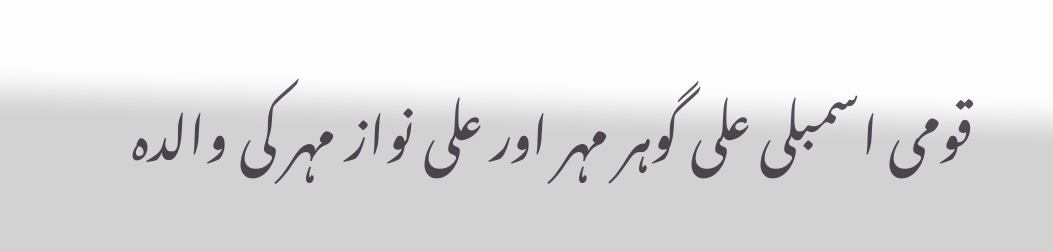قومی اسمبلی علی گوہر مہر اور علی نواز مہر کی والدہ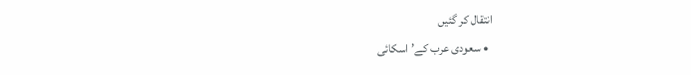انتقال کر گئیں
  • سعودی عرب کے’اسکائی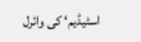اسٹیڈیم‘ کی وائرل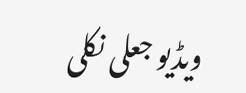ویڈیو جعلی نکلی